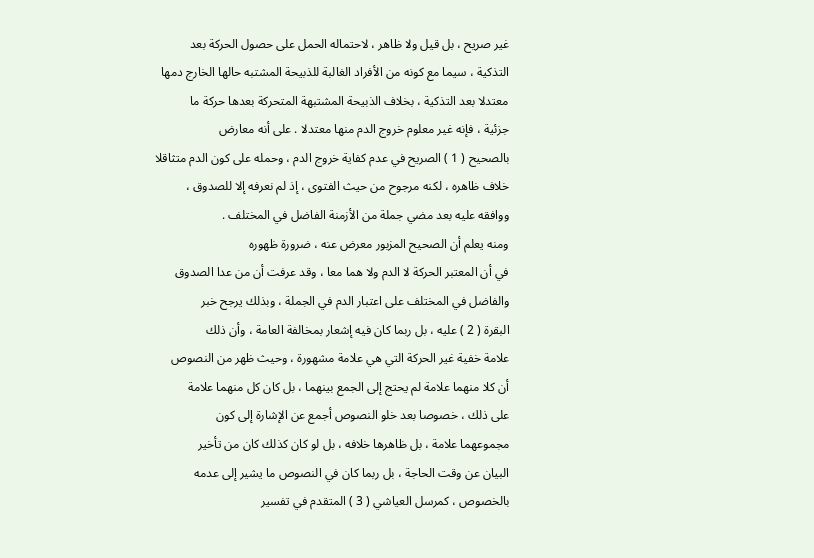غير صريح ، بل قيل ولا ظاهر ، لاحتماله الحمل على حصول الحركة بعد
التذكية ، سيما مع كونه من الأفراد الغالبة للذبيحة المشتبه حالها الخارج دمها
معتدلا بعد التذكية ، بخلاف الذبيحة المشتبهة المتحركة بعدها حركة ما
جزئية ، فإنه غير معلوم خروج الدم منها معتدلا . على أنه معارض
بالصحيح ( 1 ) الصريح في عدم كفاية خروج الدم ، وحمله على كون الدم متثاقلا
خلاف ظاهره ، لكنه مرجوح من حيث الفتوى ، إذ لم نعرفه إلا للصدوق ،
ووافقه عليه بعد مضي جملة من الأزمنة الفاضل في المختلف .
ومنه يعلم أن الصحيح المزبور معرض عنه ، ضرورة ظهوره
في أن المعتبر الحركة لا الدم ولا هما معا ، وقد عرفت أن من عدا الصدوق
والفاضل في المختلف على اعتبار الدم في الجملة ، وبذلك يرجح خبر
البقرة ( 2 ) عليه ، بل ربما كان فيه إشعار بمخالفة العامة ، وأن ذلك
علامة خفية غير الحركة التي هي علامة مشهورة ، وحيث ظهر من النصوص
أن كلا منهما علامة لم يحتج إلى الجمع بينهما ، بل كان كل منهما علامة
على ذلك ، خصوصا بعد خلو النصوص أجمع عن الإشارة إلى كون
مجموعهما علامة ، بل ظاهرها خلافه ، بل لو كان كذلك كان من تأخير
البيان عن وقت الحاجة ، بل ربما كان في النصوص ما يشير إلى عدمه
بالخصوص ، كمرسل العياشي ( 3 ) المتقدم في تفسير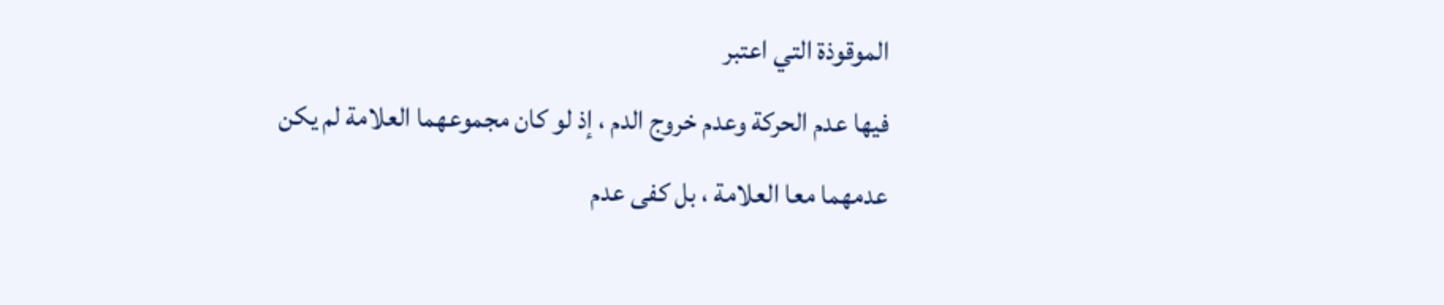الموقوذة التي اعتبر
فيها عدم الحركة وعدم خروج الدم ، إذ لو كان مجموعهما العلامة لم يكن
عدمهما معا العلامة ، بل كفى عدم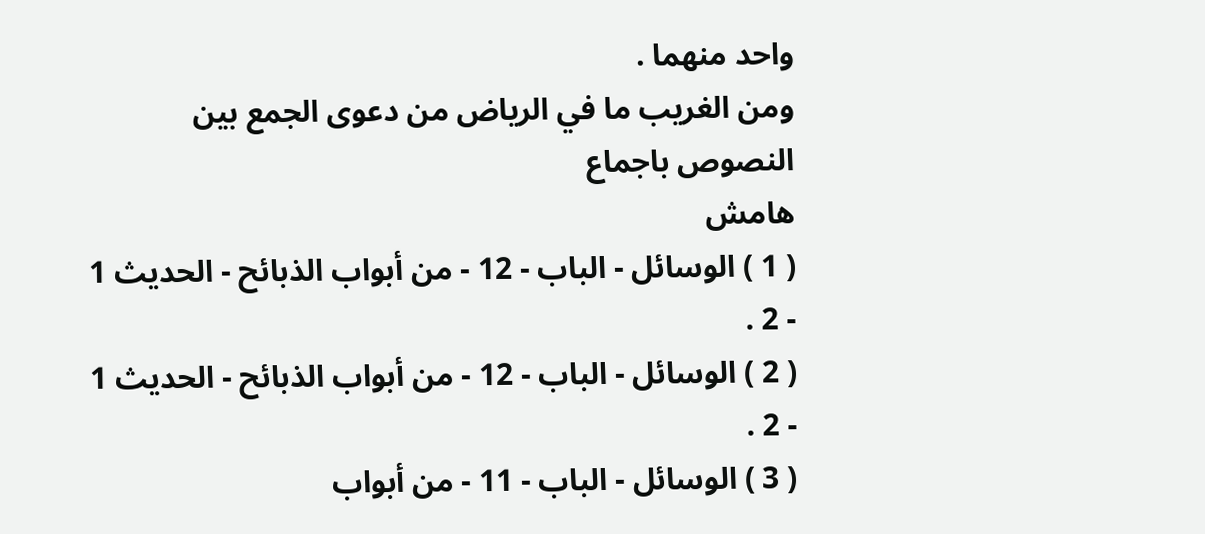واحد منهما .
ومن الغريب ما في الرياض من دعوى الجمع بين النصوص باجماع
هامش
( 1 ) الوسائل - الباب - 12 - من أبواب الذبائح - الحديث 1 - 2 .
( 2 ) الوسائل - الباب - 12 - من أبواب الذبائح - الحديث 1 - 2 .
( 3 ) الوسائل - الباب - 11 - من أبواب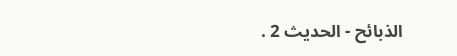الذبائح - الحديث 2 .